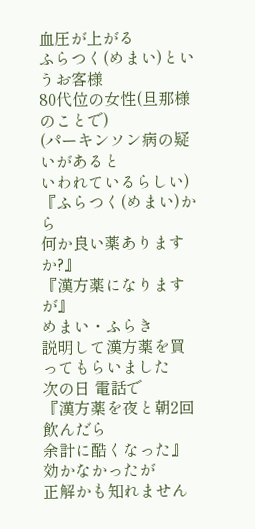血圧が上がる
ふらつく(めまい)というお客様
80代位の女性(旦那様のことで)
(パーキンソン病の疑いがあると
いわれているらしい)
『ふらつく(めまい)から
何か良い薬ありますか?』
『漢方薬になりますが』
めまい・ふらき
説明して漢方薬を買ってもらいました
次の日 電話で
『漢方薬を夜と朝2回飲んだら
余計に酷くなった』
効かなかったが
正解かも知れません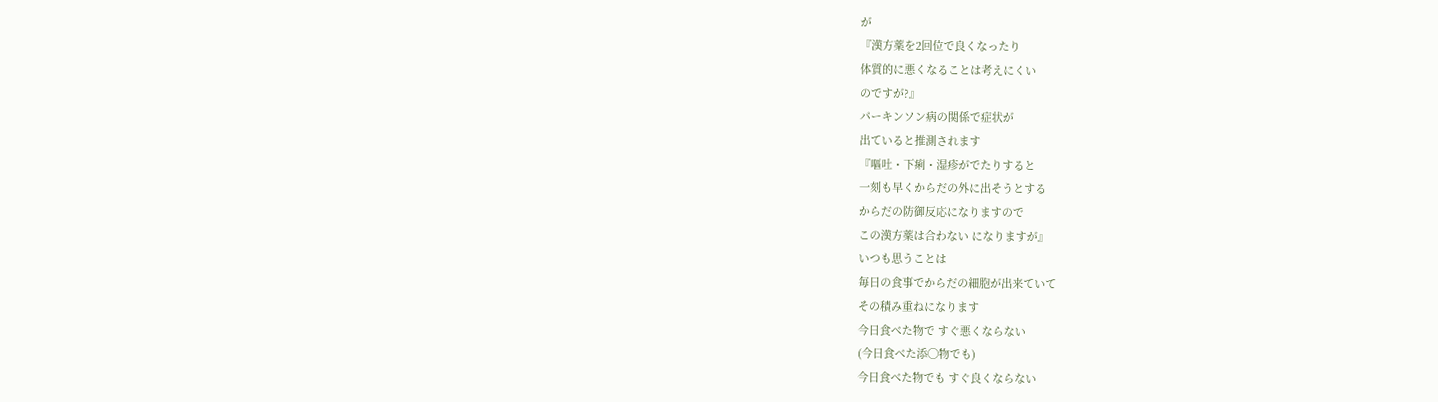が
『漢方薬を2回位で良くなったり
体質的に悪くなることは考えにくい
のですが?』
パーキンソン病の関係で症状が
出ていると推測されます
『嘔吐・下痢・湿疹がでたりすると
一刻も早くからだの外に出そうとする
からだの防御反応になりますので
この漢方薬は合わない になりますが』
いつも思うことは
毎日の食事でからだの細胞が出来ていて
その積み重ねになります
今日食べた物で すぐ悪くならない
(今日食べた添◯物でも)
今日食べた物でも すぐ良くならない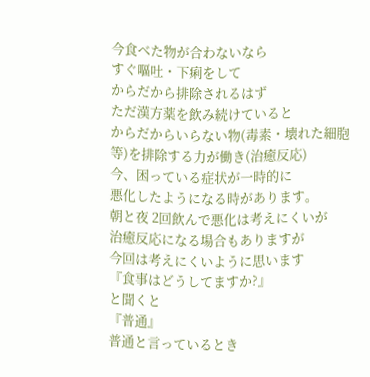今食べた物が合わないなら
すぐ嘔吐・下痢をして
からだから排除されるはず
ただ漢方薬を飲み続けていると
からだからいらない物(毒素・壊れた細胞
等)を排除する力が働き(治癒反応)
今、困っている症状が一時的に
悪化したようになる時があります。
朝と夜 2回飲んで悪化は考えにくいが
治癒反応になる場合もありますが
今回は考えにくいように思います
『食事はどうしてますか?』
と聞くと
『普通』
普通と言っているとき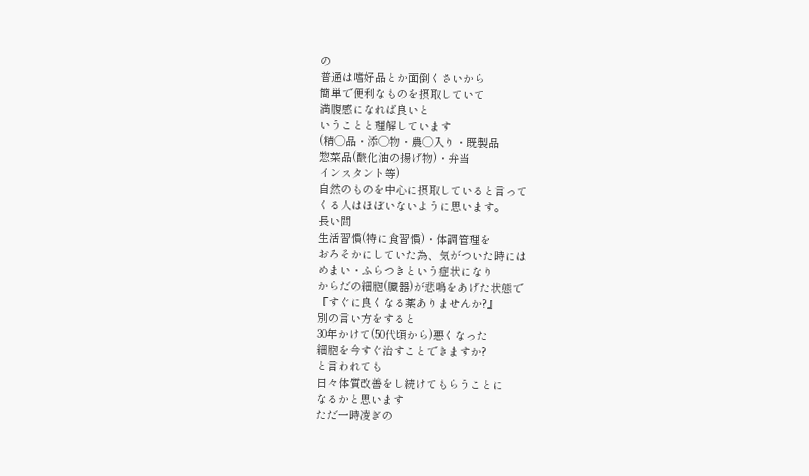の
普通は嗜好品とか面倒くさいから
簡単で便利なものを摂取していて
満腹感になれば良いと
いうことと理解しています
(精◯品・添◯物・農◯入り・既製品
惣菜品(酸化油の揚げ物)・弁当
インスタント等)
自然のものを中心に摂取していると言って
くる人はほぼいないように思います。
長い間
生活習慣(特に食習慣)・体調管理を
おろそかにしていた為、気がついた時には
めまい・ふらつきという症状になり
からだの細胞(臓器)が悲鳴をあげた状態で
『すぐに良くなる薬ありませんか?』
別の言い方をすると
30年かけて(50代頃から)悪くなった
細胞を今すぐ治すことできますか?
と言われても
日々体質改善をし続けてもらうことに
なるかと思います
ただ一時凌ぎの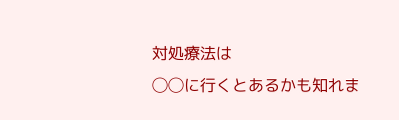対処療法は
◯◯に行くとあるかも知れま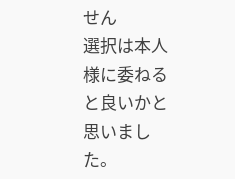せん
選択は本人様に委ねると良いかと
思いました。